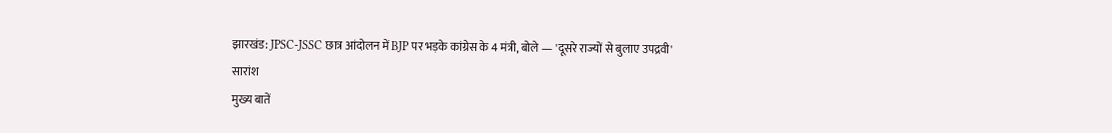झारखंड: JPSC-JSSC छात्र आंदोलन में BJP पर भड़के कांग्रेस के 4 मंत्री, बोले — 'दूसरे राज्यों से बुलाए उपद्रवी'
सारांश
मुख्य बातें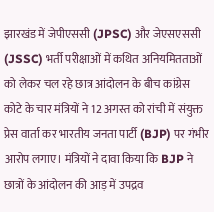झारखंड में जेपीएससी (JPSC) और जेएसएससी (JSSC) भर्ती परीक्षाओं में कथित अनियमितताओं को लेकर चल रहे छात्र आंदोलन के बीच कांग्रेस कोटे के चार मंत्रियों ने 12 अगस्त को रांची में संयुक्त प्रेस वार्ता कर भारतीय जनता पार्टी (BJP) पर गंभीर आरोप लगाए। मंत्रियों ने दावा किया कि BJP ने छात्रों के आंदोलन की आड़ में उपद्रव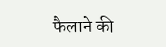फैलाने की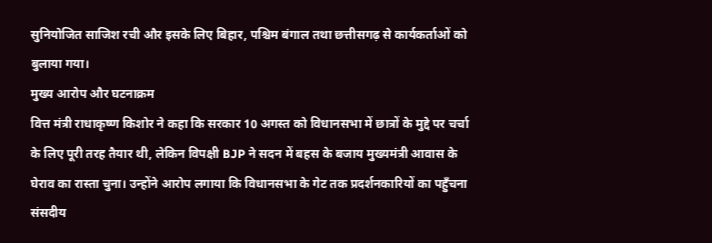सुनियोजित साजिश रची और इसके लिए बिहार, पश्चिम बंगाल तथा छत्तीसगढ़ से कार्यकर्ताओं को बुलाया गया।
मुख्य आरोप और घटनाक्रम
वित्त मंत्री राधाकृष्ण किशोर ने कहा कि सरकार 10 अगस्त को विधानसभा में छात्रों के मुद्दे पर चर्चा के लिए पूरी तरह तैयार थी, लेकिन विपक्षी BJP ने सदन में बहस के बजाय मुख्यमंत्री आवास के घेराव का रास्ता चुना। उन्होंने आरोप लगाया कि विधानसभा के गेट तक प्रदर्शनकारियों का पहुँचना संसदीय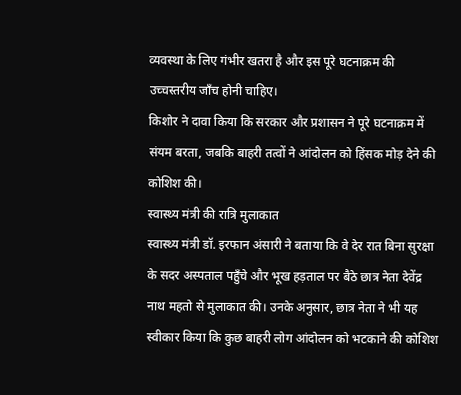व्यवस्था के लिए गंभीर खतरा है और इस पूरे घटनाक्रम की उच्चस्तरीय जाँच होनी चाहिए।
किशोर ने दावा किया कि सरकार और प्रशासन ने पूरे घटनाक्रम में संयम बरता, जबकि बाहरी तत्वों ने आंदोलन को हिंसक मोड़ देने की कोशिश की।
स्वास्थ्य मंत्री की रात्रि मुलाकात
स्वास्थ्य मंत्री डॉ. इरफान अंसारी ने बताया कि वे देर रात बिना सुरक्षा के सदर अस्पताल पहुँचे और भूख हड़ताल पर बैठे छात्र नेता देवेंद्र नाथ महतो से मुलाकात की। उनके अनुसार, छात्र नेता ने भी यह स्वीकार किया कि कुछ बाहरी लोग आंदोलन को भटकाने की कोशिश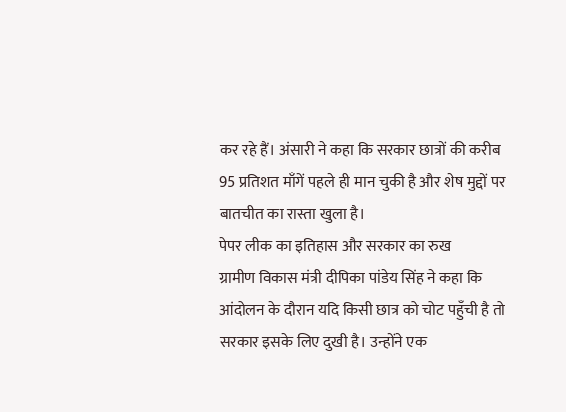कर रहे हैं। अंसारी ने कहा कि सरकार छात्रों की करीब 95 प्रतिशत माँगें पहले ही मान चुकी है और शेष मुद्दों पर बातचीत का रास्ता खुला है।
पेपर लीक का इतिहास और सरकार का रुख
ग्रामीण विकास मंत्री दीपिका पांडेय सिंह ने कहा कि आंदोलन के दौरान यदि किसी छात्र को चोट पहुँची है तो सरकार इसके लिए दुखी है। उन्होंने एक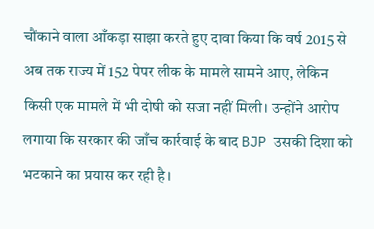चौंकाने वाला आँकड़ा साझा करते हुए दावा किया कि वर्ष 2015 से अब तक राज्य में 152 पेपर लीक के मामले सामने आए, लेकिन किसी एक मामले में भी दोषी को सजा नहीं मिली। उन्होंने आरोप लगाया कि सरकार की जाँच कार्रवाई के बाद BJP उसकी दिशा को भटकाने का प्रयास कर रही है।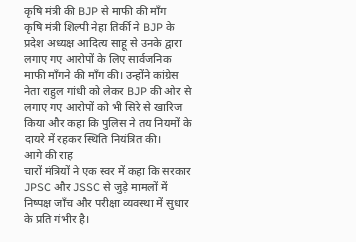कृषि मंत्री की BJP से माफी की माँग
कृषि मंत्री शिल्पी नेहा तिर्की ने BJP के प्रदेश अध्यक्ष आदित्य साहू से उनके द्वारा लगाए गए आरोपों के लिए सार्वजनिक माफी माँगने की माँग की। उन्होंने कांग्रेस नेता राहुल गांधी को लेकर BJP की ओर से लगाए गए आरोपों को भी सिरे से खारिज किया और कहा कि पुलिस ने तय नियमों के दायरे में रहकर स्थिति नियंत्रित की।
आगे की राह
चारों मंत्रियों ने एक स्वर में कहा कि सरकार JPSC और JSSC से जुड़े मामलों में निष्पक्ष जाँच और परीक्षा व्यवस्था में सुधार के प्रति गंभीर है।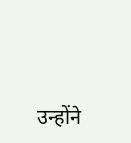उन्होंने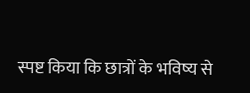स्पष्ट किया कि छात्रों के भविष्य से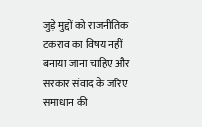जुड़े मुद्दों को राजनीतिक टकराव का विषय नहीं बनाया जाना चाहिए और सरकार संवाद के जरिए समाधान की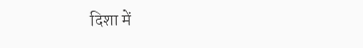दिशा में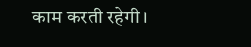काम करती रहेगी।